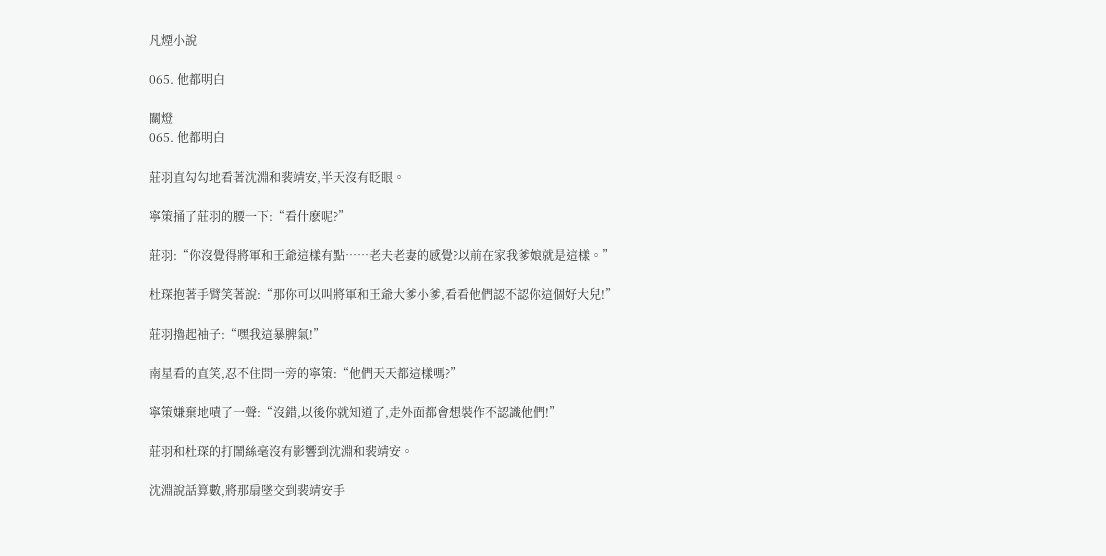凡煙小說

065. 他都明白

關燈
065. 他都明白

莊羽直勾勾地看著沈淵和裴靖安,半天沒有眨眼。

寧策捅了莊羽的腰一下:“看什麽呢?”

莊羽:“你沒覺得將軍和王爺這樣有點……老夫老妻的感覺?以前在家我爹娘就是這樣。”

杜琛抱著手臂笑著說:“那你可以叫將軍和王爺大爹小爹,看看他們認不認你這個好大兒!”

莊羽擼起袖子:“嘿我這暴脾氣!”

南星看的直笑,忍不住問一旁的寧策:“他們天天都這樣嗎?”

寧策嫌棄地嘖了一聲:“沒錯,以後你就知道了,走外面都會想裝作不認識他們!”

莊羽和杜琛的打鬧絲毫沒有影響到沈淵和裴靖安。

沈淵說話算數,將那扇墜交到裴靖安手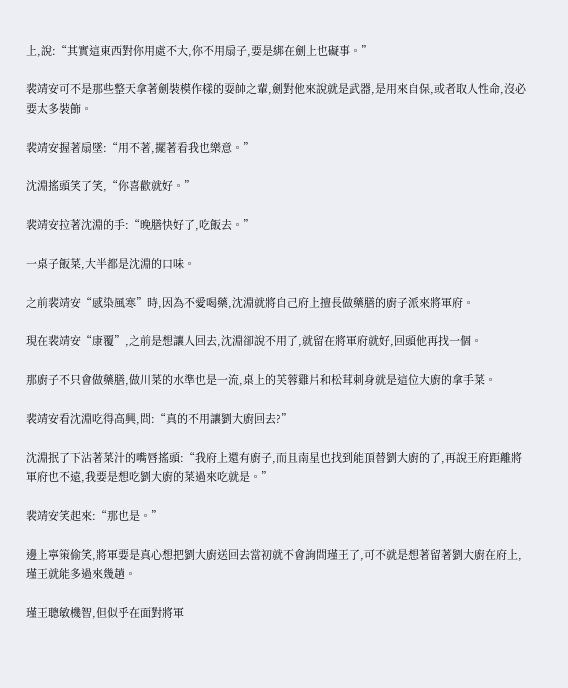上,說:“其實這東西對你用處不大,你不用扇子,要是綁在劍上也礙事。”

裴靖安可不是那些整天拿著劍裝模作樣的耍帥之輩,劍對他來說就是武器,是用來自保,或者取人性命,沒必要太多裝飾。

裴靖安握著扇墜:“用不著,擺著看我也樂意。”

沈淵搖頭笑了笑,“你喜歡就好。”

裴靖安拉著沈淵的手:“晚膳快好了,吃飯去。”

一桌子飯菜,大半都是沈淵的口味。

之前裴靖安“感染風寒”時,因為不愛喝藥,沈淵就將自己府上擅長做藥膳的廚子派來將軍府。

現在裴靖安“康覆”,之前是想讓人回去,沈淵卻說不用了,就留在將軍府就好,回頭他再找一個。

那廚子不只會做藥膳,做川菜的水準也是一流,桌上的芙蓉雞片和松茸刺身就是這位大廚的拿手菜。

裴靖安看沈淵吃得高興,問:“真的不用讓劉大廚回去?”

沈淵抿了下沾著菜汁的嘴唇搖頭:“我府上還有廚子,而且南星也找到能頂替劉大廚的了,再說王府距離將軍府也不遠,我要是想吃劉大廚的菜過來吃就是。”

裴靖安笑起來:“那也是。”

邊上寧策偷笑,將軍要是真心想把劉大廚送回去當初就不會詢問瑾王了,可不就是想著留著劉大廚在府上,瑾王就能多過來幾趟。

瑾王聰敏機智,但似乎在面對將軍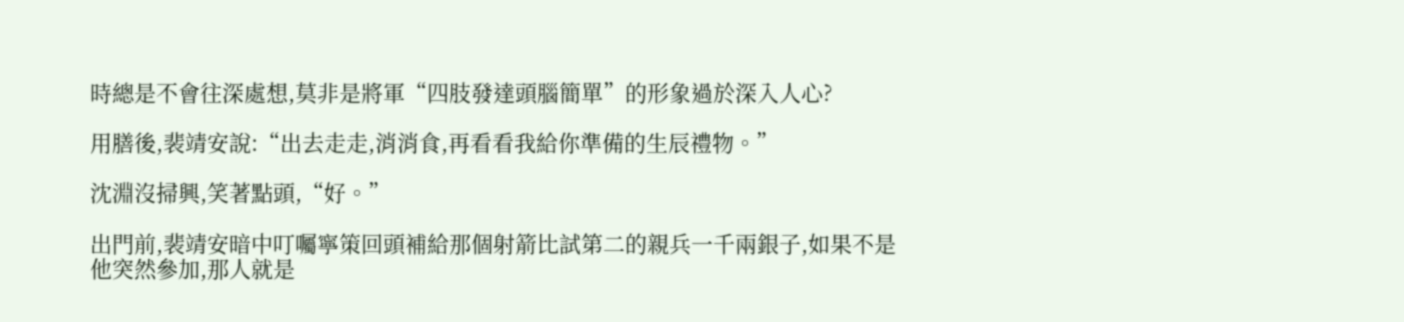時總是不會往深處想,莫非是將軍“四肢發達頭腦簡單”的形象過於深入人心?

用膳後,裴靖安說:“出去走走,消消食,再看看我給你準備的生辰禮物。”

沈淵沒掃興,笑著點頭,“好。”

出門前,裴靖安暗中叮囑寧策回頭補給那個射箭比試第二的親兵一千兩銀子,如果不是他突然參加,那人就是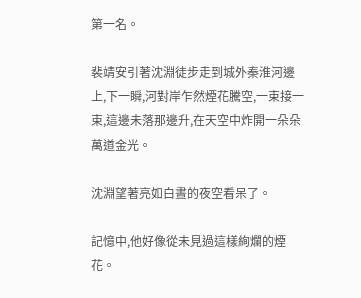第一名。

裴靖安引著沈淵徒步走到城外秦淮河邊上,下一瞬,河對岸乍然煙花騰空,一束接一束,這邊未落那邊升,在天空中炸開一朵朵萬道金光。

沈淵望著亮如白晝的夜空看呆了。

記憶中,他好像從未見過這樣絢爛的煙花。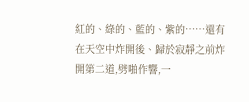紅的、綠的、藍的、紫的……還有在天空中炸開後、歸於寂靜之前炸開第二道,劈啪作響,一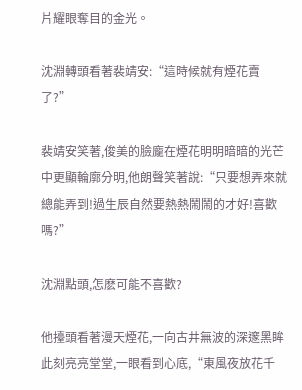片耀眼奪目的金光。

沈淵轉頭看著裴靖安:“這時候就有煙花賣了?”

裴靖安笑著,俊美的臉龐在煙花明明暗暗的光芒中更顯輪廓分明,他朗聲笑著說:“只要想弄來就總能弄到!過生辰自然要熱熱鬧鬧的才好!喜歡嗎?”

沈淵點頭,怎麽可能不喜歡?

他擡頭看著漫天煙花,一向古井無波的深邃黑眸此刻亮亮堂堂,一眼看到心底,“東風夜放花千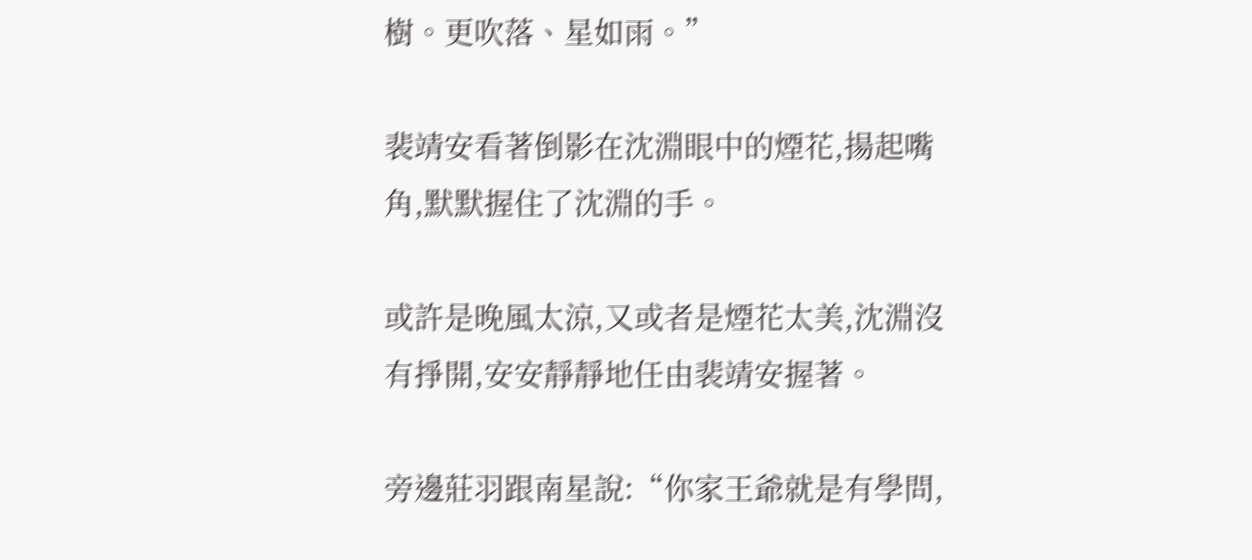樹。更吹落、星如雨。”

裴靖安看著倒影在沈淵眼中的煙花,揚起嘴角,默默握住了沈淵的手。

或許是晚風太涼,又或者是煙花太美,沈淵沒有掙開,安安靜靜地任由裴靖安握著。

旁邊莊羽跟南星說:“你家王爺就是有學問,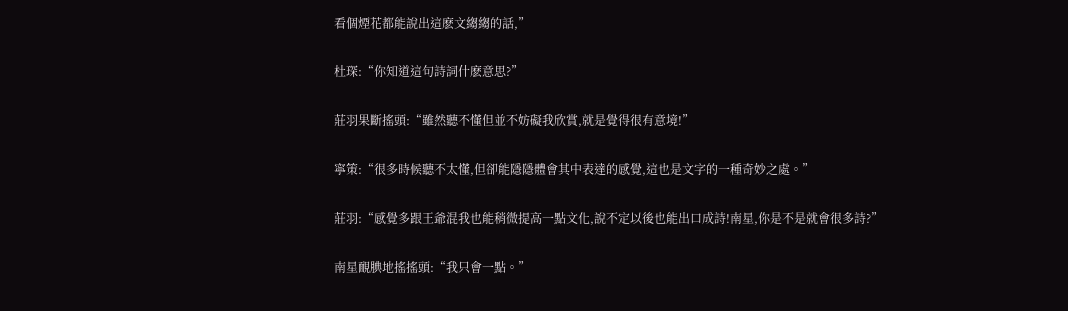看個煙花都能說出這麽文縐縐的話,”

杜琛:“你知道這句詩詞什麽意思?”

莊羽果斷搖頭:“雖然聽不懂但並不妨礙我欣賞,就是覺得很有意境!”

寧策:“很多時候聽不太懂,但卻能隱隱體會其中表達的感覺,這也是文字的一種奇妙之處。”

莊羽:“感覺多跟王爺混我也能稍微提高一點文化,說不定以後也能出口成詩!南星,你是不是就會很多詩?”

南星靦腆地搖搖頭:“我只會一點。”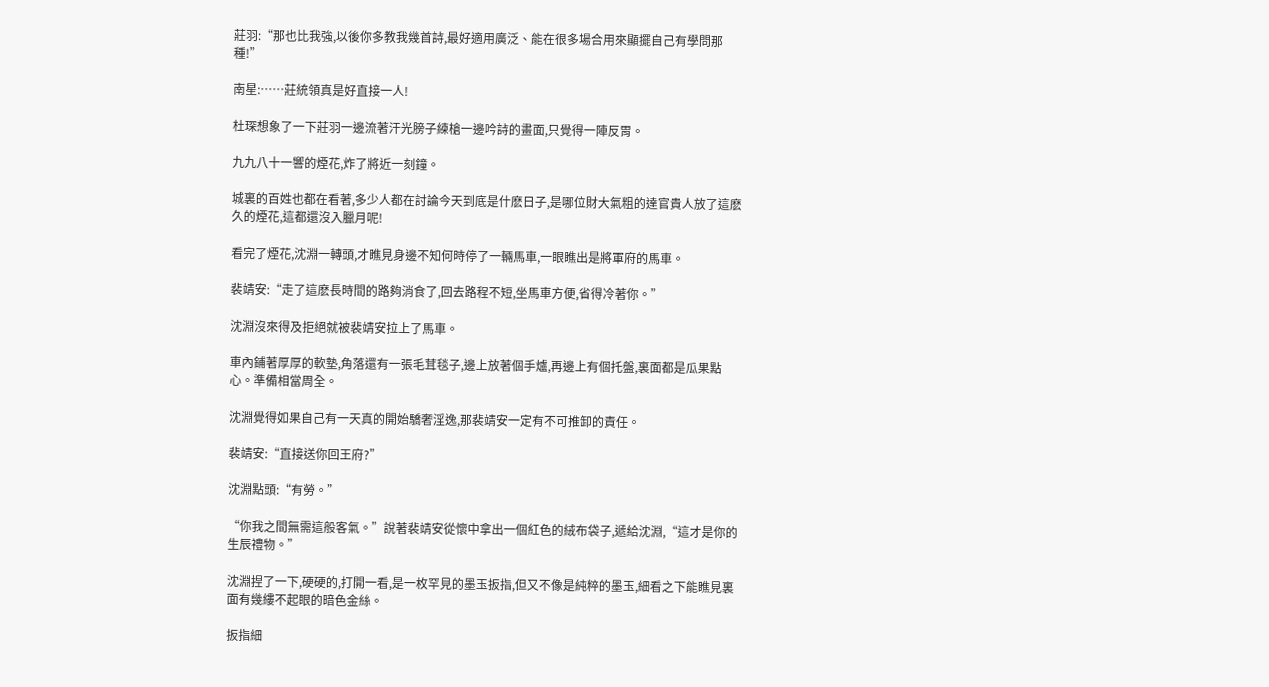莊羽:“那也比我強,以後你多教我幾首詩,最好適用廣泛、能在很多場合用來顯擺自己有學問那種!”

南星:……莊統領真是好直接一人!

杜琛想象了一下莊羽一邊流著汗光膀子練槍一邊吟詩的畫面,只覺得一陣反胃。

九九八十一響的煙花,炸了將近一刻鐘。

城裏的百姓也都在看著,多少人都在討論今天到底是什麽日子,是哪位財大氣粗的達官貴人放了這麽久的煙花,這都還沒入臘月呢!

看完了煙花,沈淵一轉頭,才瞧見身邊不知何時停了一輛馬車,一眼瞧出是將軍府的馬車。

裴靖安:“走了這麽長時間的路夠消食了,回去路程不短,坐馬車方便,省得冷著你。”

沈淵沒來得及拒絕就被裴靖安拉上了馬車。

車內鋪著厚厚的軟墊,角落還有一張毛茸毯子,邊上放著個手爐,再邊上有個托盤,裏面都是瓜果點心。準備相當周全。

沈淵覺得如果自己有一天真的開始驕奢淫逸,那裴靖安一定有不可推卸的責任。

裴靖安:“直接送你回王府?”

沈淵點頭:“有勞。”

“你我之間無需這般客氣。”說著裴靖安從懷中拿出一個紅色的絨布袋子,遞給沈淵,“這才是你的生辰禮物。”

沈淵捏了一下,硬硬的,打開一看,是一枚罕見的墨玉扳指,但又不像是純粹的墨玉,細看之下能瞧見裏面有幾縷不起眼的暗色金絲。

扳指細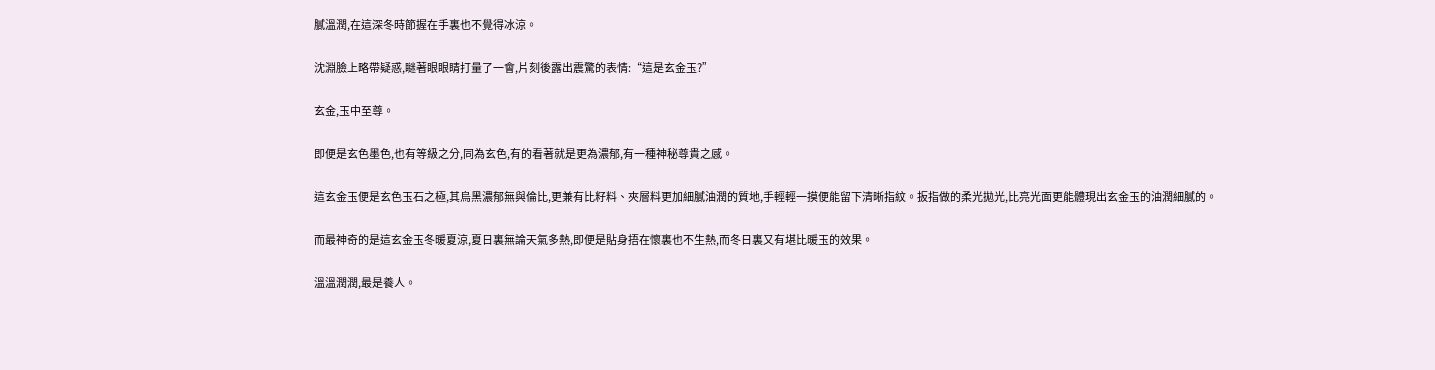膩溫潤,在這深冬時節握在手裏也不覺得冰涼。

沈淵臉上略帶疑惑,瞇著眼眼睛打量了一會,片刻後露出震驚的表情:“這是玄金玉?”

玄金,玉中至尊。

即便是玄色墨色,也有等級之分,同為玄色,有的看著就是更為濃郁,有一種神秘尊貴之感。

這玄金玉便是玄色玉石之極,其烏黑濃郁無與倫比,更兼有比籽料、夾層料更加細膩油潤的質地,手輕輕一摸便能留下清晰指紋。扳指做的柔光拋光,比亮光面更能體現出玄金玉的油潤細膩的。

而最神奇的是這玄金玉冬暖夏涼,夏日裏無論天氣多熱,即便是貼身捂在懷裏也不生熱,而冬日裏又有堪比暖玉的效果。

溫溫潤潤,最是養人。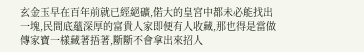玄金玉早在百年前就已經絕礦,偌大的皇宮中都未必能找出一塊,民間底蘊深厚的富貴人家即便有人收藏,那也得是當做傳家寶一樣藏著捂著,斷斷不會拿出來招人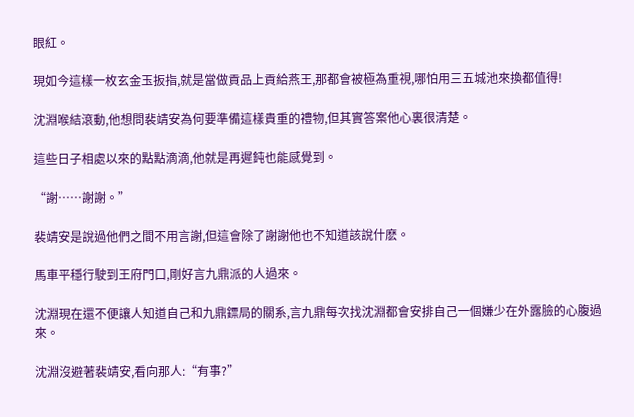眼紅。

現如今這樣一枚玄金玉扳指,就是當做貢品上貢給燕王,那都會被極為重視,哪怕用三五城池來換都值得!

沈淵喉結滾動,他想問裴靖安為何要準備這樣貴重的禮物,但其實答案他心裏很清楚。

這些日子相處以來的點點滴滴,他就是再遲鈍也能感覺到。

“謝……謝謝。”

裴靖安是說過他們之間不用言謝,但這會除了謝謝他也不知道該說什麽。

馬車平穩行駛到王府門口,剛好言九鼎派的人過來。

沈淵現在還不便讓人知道自己和九鼎鏢局的關系,言九鼎每次找沈淵都會安排自己一個嫌少在外露臉的心腹過來。

沈淵沒避著裴靖安,看向那人:“有事?”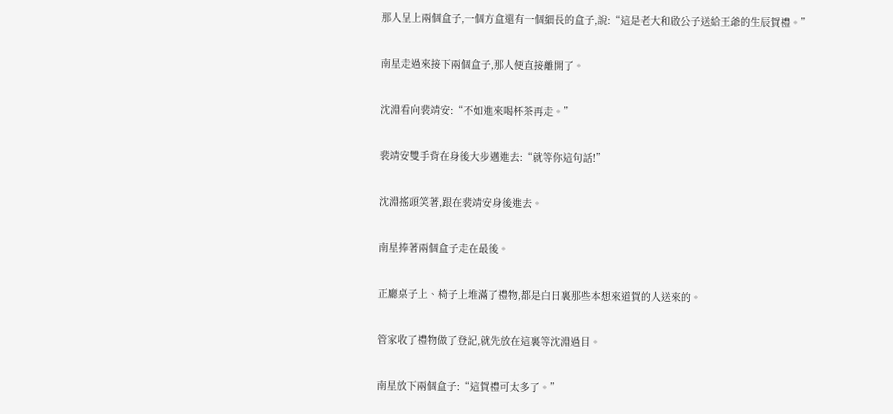那人呈上兩個盒子,一個方盒還有一個細長的盒子,說:“這是老大和啟公子送給王爺的生辰賀禮。”

南星走過來接下兩個盒子,那人便直接離開了。

沈淵看向裴靖安:“不如進來喝杯茶再走。”

裴靖安雙手背在身後大步邁進去:“就等你這句話!”

沈淵搖頭笑著,跟在裴靖安身後進去。

南星捧著兩個盒子走在最後。

正廳桌子上、椅子上堆滿了禮物,都是白日裏那些本想來道賀的人送來的。

管家收了禮物做了登記,就先放在這裏等沈淵過目。

南星放下兩個盒子:“這賀禮可太多了。”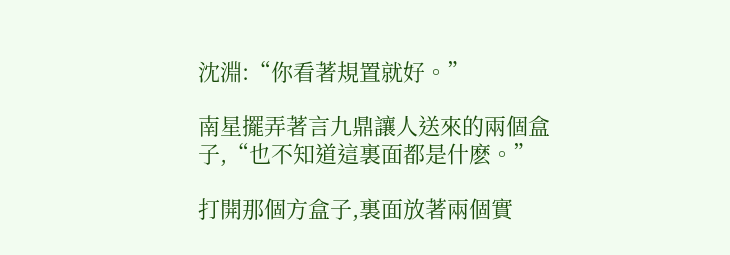沈淵:“你看著規置就好。”

南星擺弄著言九鼎讓人送來的兩個盒子,“也不知道這裏面都是什麽。”

打開那個方盒子,裏面放著兩個實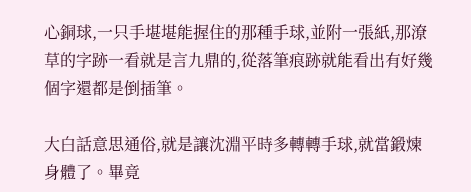心銅球,一只手堪堪能握住的那種手球,並附一張紙,那潦草的字跡一看就是言九鼎的,從落筆痕跡就能看出有好幾個字還都是倒插筆。

大白話意思通俗,就是讓沈淵平時多轉轉手球,就當鍛煉身體了。畢竟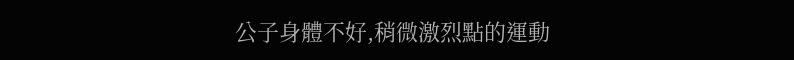公子身體不好,稍微激烈點的運動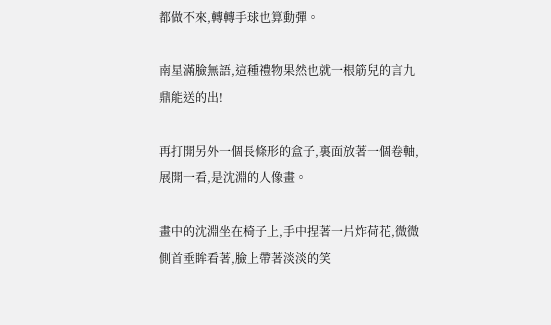都做不來,轉轉手球也算動彈。

南星滿臉無語,這種禮物果然也就一根筋兒的言九鼎能送的出!

再打開另外一個長條形的盒子,裏面放著一個卷軸,展開一看,是沈淵的人像畫。

畫中的沈淵坐在椅子上,手中捏著一片炸荷花,微微側首垂眸看著,臉上帶著淡淡的笑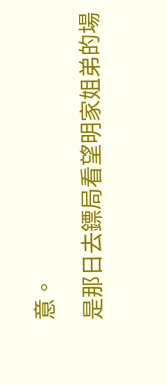意。

是那日去鏢局看望明家姐弟的場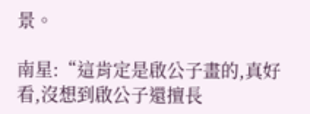景。

南星:“這肯定是啟公子畫的,真好看,沒想到啟公子還擅長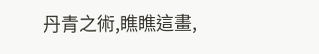丹青之術,瞧瞧這畫,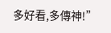多好看,多傳神!”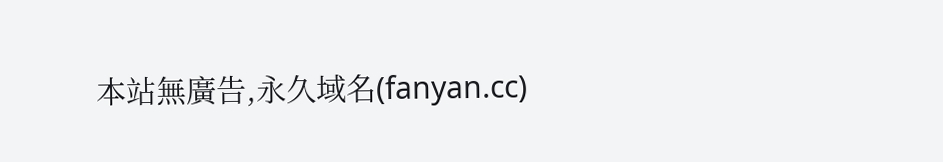本站無廣告,永久域名(fanyan.cc)